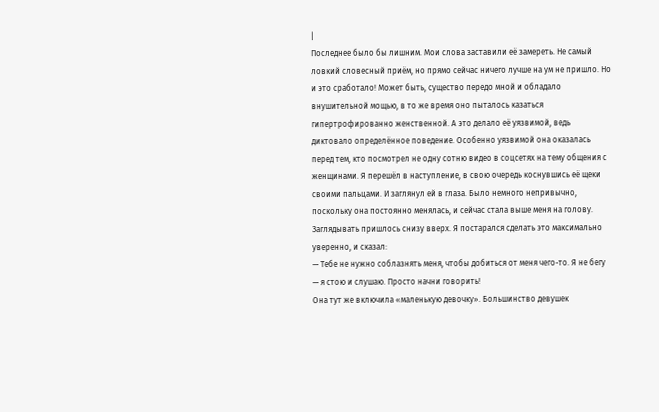|
Последнее было бы лишним. Мои слова заставили её замереть. Не самый ловкий словесный приём, но прямо сейчас ничего лучше на ум не пришло. Но и это сработало! Может быть, существо передо мной и обладало внушительной мощью, в то же время оно пыталось казаться гипертрофированно женственной. А это делало её уязвимой, ведь диктовало определённое поведение. Особенно уязвимой она оказалась перед тем, кто посмотрел не одну сотню видео в соцсетях на тему общения с женщинами. Я перешёл в наступление, в свою очередь коснувшись её щеки своими пальцами. И заглянул ей в глаза. Было немного непривычно, поскольку она постоянно менялась, и сейчас стала выше меня на голову. Заглядывать пришлось снизу вверх. Я постарался сделать это максимально уверенно, и сказал:
— Тебе не нужно соблазнять меня, чтобы добиться от меня чего-то. Я не бегу — я стою и слушаю. Просто начни говорить!
Она тут же включила «маленькую девочку». Большинство девушек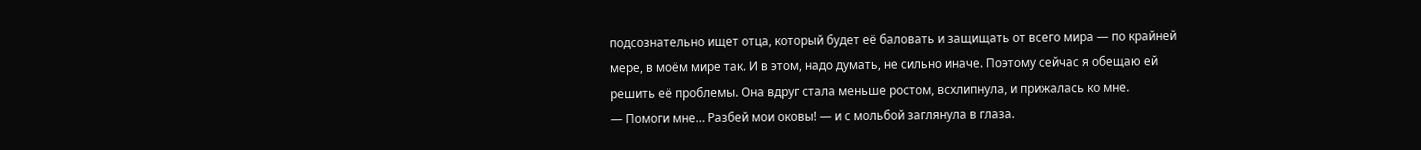подсознательно ищет отца, который будет её баловать и защищать от всего мира — по крайней мере, в моём мире так. И в этом, надо думать, не сильно иначе. Поэтому сейчас я обещаю ей решить её проблемы. Она вдруг стала меньше ростом, всхлипнула, и прижалась ко мне.
— Помоги мне… Разбей мои оковы! — и с мольбой заглянула в глаза.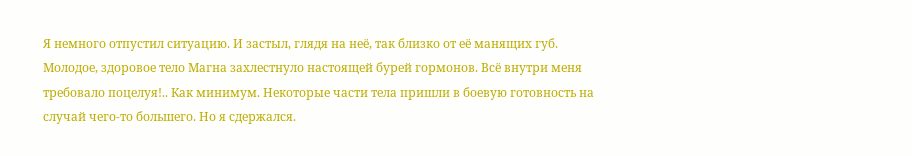Я немного отпустил ситуацию. И застыл, глядя на неё, так близко от её манящих губ. Молодое, здоровое тело Магна захлестнуло настоящей бурей гормонов. Всё внутри меня требовало поцелуя!.. Как минимум. Некоторые части тела пришли в боевую готовность на случай чего-то большего. Но я сдержался.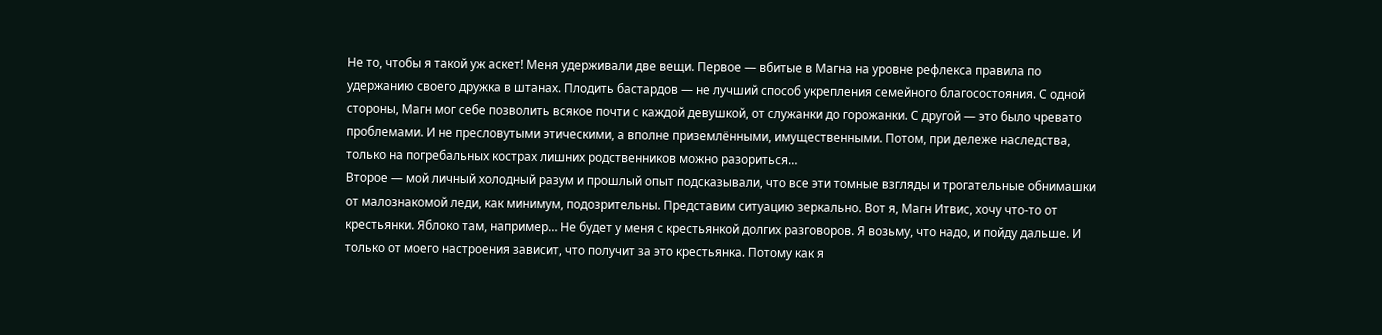Не то, чтобы я такой уж аскет! Меня удерживали две вещи. Первое — вбитые в Магна на уровне рефлекса правила по удержанию своего дружка в штанах. Плодить бастардов — не лучший способ укрепления семейного благосостояния. С одной стороны, Магн мог себе позволить всякое почти с каждой девушкой, от служанки до горожанки. С другой — это было чревато проблемами. И не пресловутыми этическими, а вполне приземлёнными, имущественными. Потом, при дележе наследства, только на погребальных кострах лишних родственников можно разориться…
Второе — мой личный холодный разум и прошлый опыт подсказывали, что все эти томные взгляды и трогательные обнимашки от малознакомой леди, как минимум, подозрительны. Представим ситуацию зеркально. Вот я, Магн Итвис, хочу что-то от крестьянки. Яблоко там, например… Не будет у меня с крестьянкой долгих разговоров. Я возьму, что надо, и пойду дальше. И только от моего настроения зависит, что получит за это крестьянка. Потому как я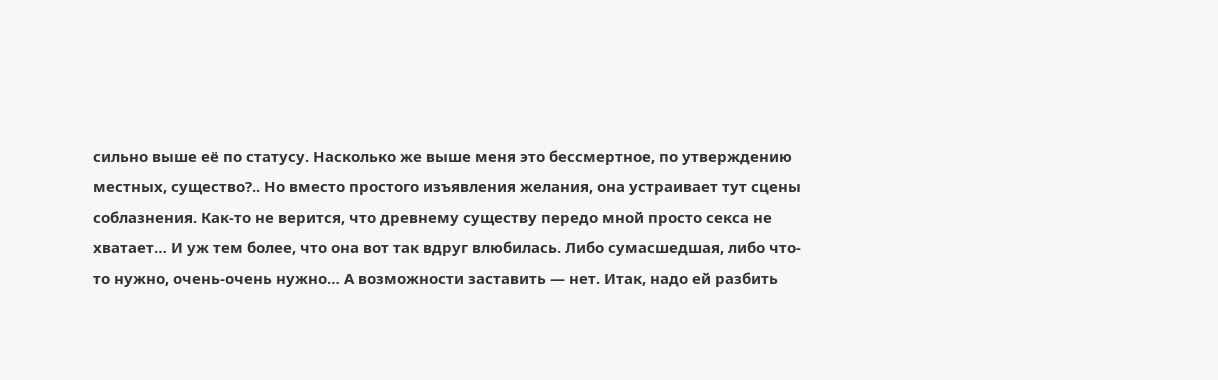сильно выше её по статусу. Насколько же выше меня это бессмертное, по утверждению местных, существо?.. Но вместо простого изъявления желания, она устраивает тут сцены соблазнения. Как-то не верится, что древнему существу передо мной просто секса не хватает… И уж тем более, что она вот так вдруг влюбилась. Либо сумасшедшая, либо что-то нужно, очень-очень нужно… А возможности заставить — нет. Итак, надо ей разбить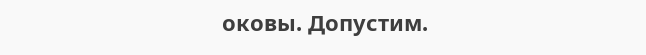оковы. Допустим.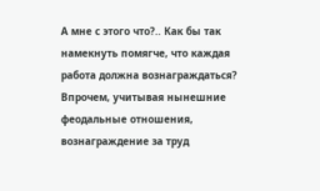А мне с этого что?.. Как бы так намекнуть помягче, что каждая работа должна вознаграждаться? Впрочем, учитывая нынешние феодальные отношения, вознаграждение за труд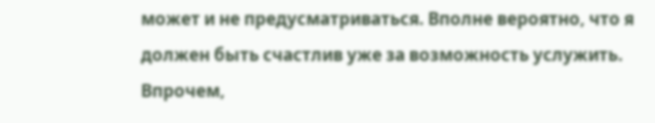может и не предусматриваться. Вполне вероятно, что я должен быть счастлив уже за возможность услужить. Впрочем,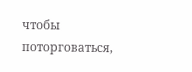чтобы поторговаться,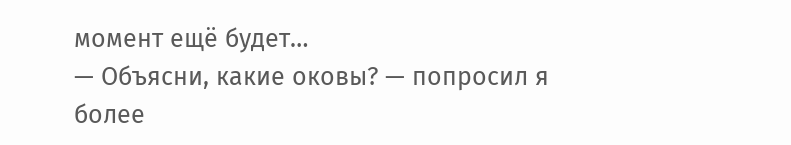момент ещё будет…
— Объясни, какие оковы? — попросил я более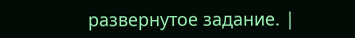развернутое задание. |